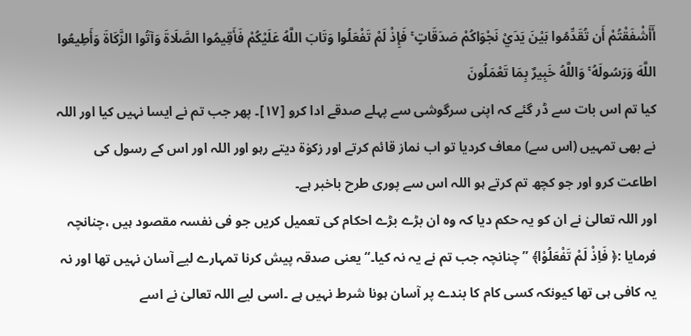أَأَشْفَقْتُمْ أَن تُقَدِّمُوا بَيْنَ يَدَيْ نَجْوَاكُمْ صَدَقَاتٍ ۚ فَإِذْ لَمْ تَفْعَلُوا وَتَابَ اللَّهُ عَلَيْكُمْ فَأَقِيمُوا الصَّلَاةَ وَآتُوا الزَّكَاةَ وَأَطِيعُوا اللَّهَ وَرَسُولَهُ ۚ وَاللَّهُ خَبِيرٌ بِمَا تَعْمَلُونَ
کیا تم اس بات سے ڈر گئے کہ اپنی سرگوشی سے پہلے صدقے ادا کرو [١٧]۔ پھر جب تم نے ایسا نہیں کیا اور اللہ نے بھی تمہیں (اس سے) معاف کردیا تو اب نماز قائم کرتے اور زکوٰۃ دیتے رہو اور اللہ اور اس کے رسول کی اطاعت کرو اور جو کچھ تم کرتے ہو اللہ اس سے پوری طرح باخبر ہے۔
اور اللہ تعالیٰ نے ان کو یہ حکم دیا کہ وہ ان بڑے بڑے احکام کی تعمیل کریں جو فی نفسہ مقصود ہیں ،چنانچہ فرمایا :﴿ فَاِذْ لَمْ تَفْعَلُوْا﴾ ”چنانچہ جب تم نے یہ نہ کیا۔“ یعنی صدقہ پیش کرنا تمہارے لیے آسان نہیں تھا اور نہ یہ کافی ہی تھا کیونکہ کسی کام کا بندے پر آسان ہونا شرط نہیں ہے ۔اسی لیے اللہ تعالیٰ نے اسے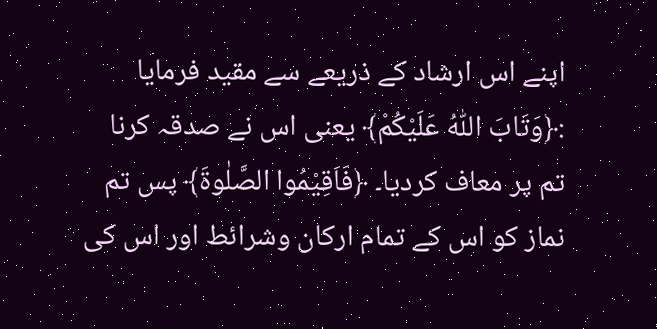اپنے اس ارشاد کے ذریعے سے مقید فرمایا :﴿وَتَابَ اللّٰہُ عَلَیْکُمْ﴾ یعنی اس نے صدقہ کرنا تم پر معاف کردیا۔ ﴿فَاَقِیْمُوا الصَّلٰوۃَ﴾ پس تم نماز کو اس کے تمام ارکان وشرائط اور اس کی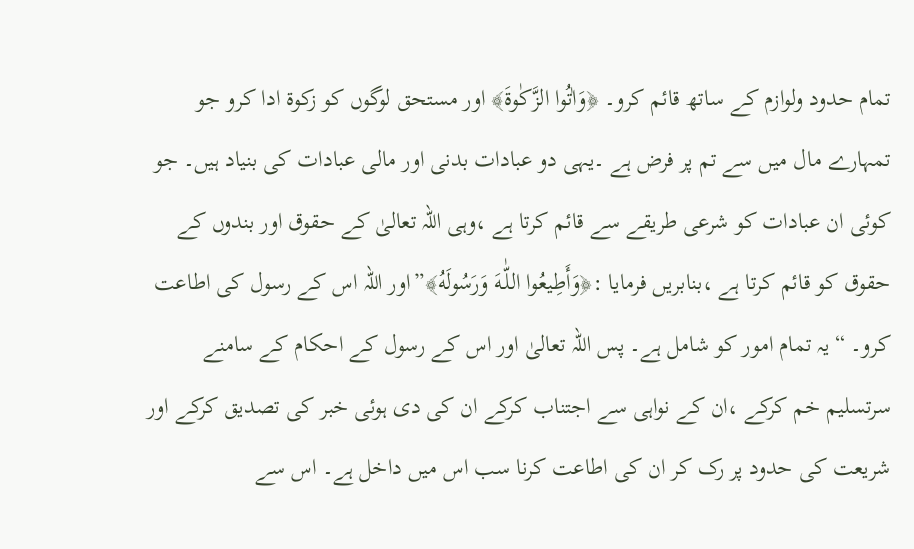تمام حدود ولوازم کے ساتھ قائم کرو۔ ﴿وَاٰتُوا الزَّکٰوۃَ﴾ اور مستحق لوگوں کو زکوۃ ادا کرو جو تمہارے مال میں سے تم پر فرض ہے ۔یہی دو عبادات بدنی اور مالی عبادات کی بنیاد ہیں۔ جو کوئی ان عبادات کو شرعی طریقے سے قائم کرتا ہے ،وہی اللہ تعالیٰ کے حقوق اور بندوں کے حقوق کو قائم کرتا ہے ،بنابریں فرمایا :﴿وَأَطِيعُوا اللّٰـهَ وَرَسُولَهُ﴾”اور اللہ اس کے رسول کی اطاعت کرو۔ “یہ تمام امور کو شامل ہے۔ پس اللہ تعالیٰ اور اس کے رسول کے احکام کے سامنے سرتسلیم خم کرکے ،ان کے نواہی سے اجتناب کرکے ان کی دی ہوئی خبر کی تصدیق کرکے اور شریعت کی حدود پر رک کر ان کی اطاعت کرنا سب اس میں داخل ہے۔ اس سے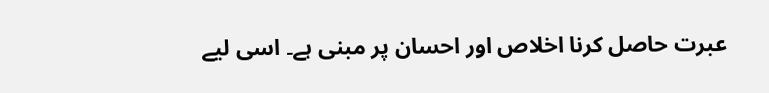عبرت حاصل کرنا اخلاص اور احسان پر مبنی ہے۔ اسی لیے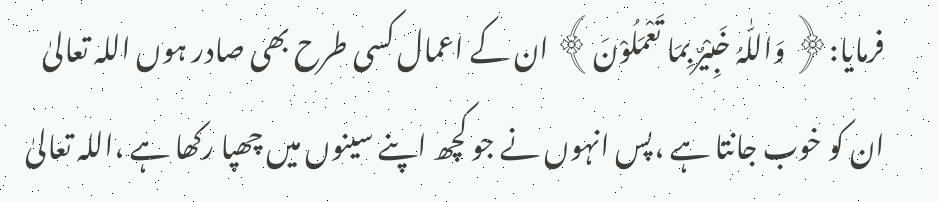فرمایا:﴿ وَاللّٰہُ خَبِیْرٌ بِمَا تَعْمَلُوْنَ﴾ ان کے اعمال کسی طرح بھی صادر ہوں اللہ تعالیٰ ان کو خوب جانتا ہے ،پس انہوں نے جو کچھ اپنے سینوں میں چھپا رکھا ہے ،اللہ تعالیٰ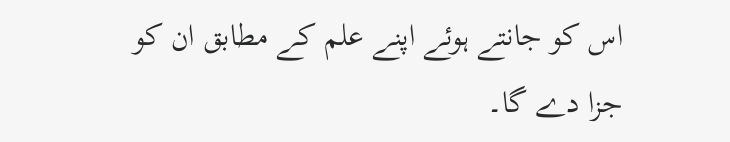اس کو جانتے ہوئے اپنے علم کے مطابق ان کو جزا دے گا۔